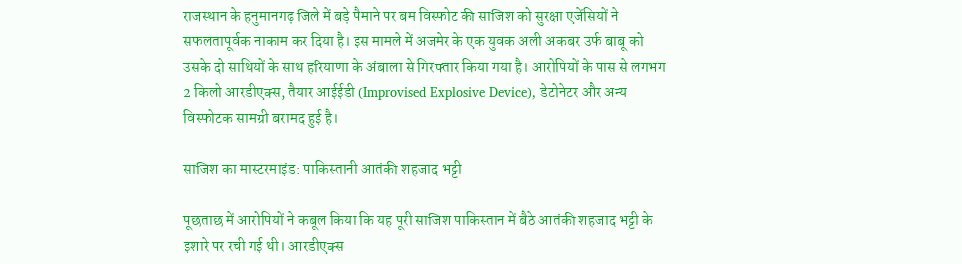राजस्थान के हनुमानगढ़ जिले में बड़े पैमाने पर बम विस्फोट की साजिश को सुरक्षा एजेंसियों ने सफलतापूर्वक नाकाम कर दिया है। इस मामले में अजमेर के एक युवक अली अकबर उर्फ बाबू को उसके दो साथियों के साथ हरियाणा के अंबाला से गिरफ्तार किया गया है। आरोपियों के पास से लगभग 2 किलो आरडीएक्स, तैयार आईईडी (Improvised Explosive Device), डेटोनेटर और अन्य विस्फोटक सामग्री बरामद हुई है।

साजिश का मास्टरमाइंड: पाकिस्तानी आतंकी शहजाद भट्टी

पूछताछ में आरोपियों ने कबूल किया कि यह पूरी साजिश पाकिस्तान में बैठे आतंकी शहजाद भट्टी के इशारे पर रची गई थी। आरडीएक्स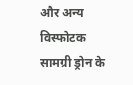और अन्य विस्फोटक सामग्री ड्रोन के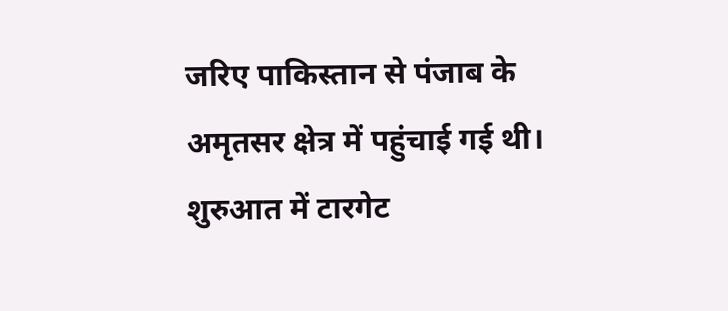जरिए पाकिस्तान से पंजाब के अमृतसर क्षेत्र में पहुंचाई गई थी। शुरुआत में टारगेट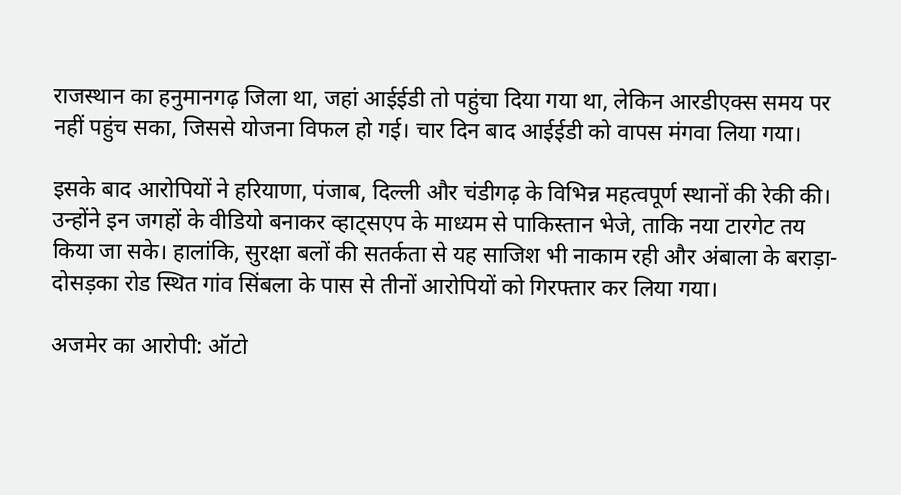राजस्थान का हनुमानगढ़ जिला था, जहां आईईडी तो पहुंचा दिया गया था, लेकिन आरडीएक्स समय पर नहीं पहुंच सका, जिससे योजना विफल हो गई। चार दिन बाद आईईडी को वापस मंगवा लिया गया।

इसके बाद आरोपियों ने हरियाणा, पंजाब, दिल्ली और चंडीगढ़ के विभिन्न महत्वपूर्ण स्थानों की रेकी की। उन्होंने इन जगहों के वीडियो बनाकर व्हाट्सएप के माध्यम से पाकिस्तान भेजे, ताकि नया टारगेट तय किया जा सके। हालांकि, सुरक्षा बलों की सतर्कता से यह साजिश भी नाकाम रही और अंबाला के बराड़ा-दोसड़का रोड स्थित गांव सिंबला के पास से तीनों आरोपियों को गिरफ्तार कर लिया गया।

अजमेर का आरोपी: ऑटो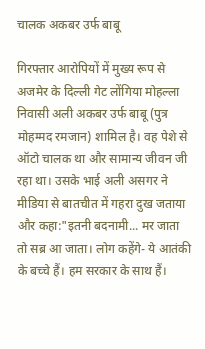चालक अकबर उर्फ बाबू

गिरफ्तार आरोपियों में मुख्य रूप से अजमेर के दिल्ली गेट लोंगिया मोहल्ला निवासी अली अकबर उर्फ बाबू (पुत्र मोहम्मद रमजान) शामिल है। वह पेशे से ऑटो चालक था और सामान्य जीवन जी रहा था। उसके भाई अली असगर ने मीडिया से बातचीत में गहरा दुख जताया और कहा:"इतनी बदनामी... मर जाता तो सब्र आ जाता। लोग कहेंगे- ये आतंकी के बच्चे हैं। हम सरकार के साथ हैं।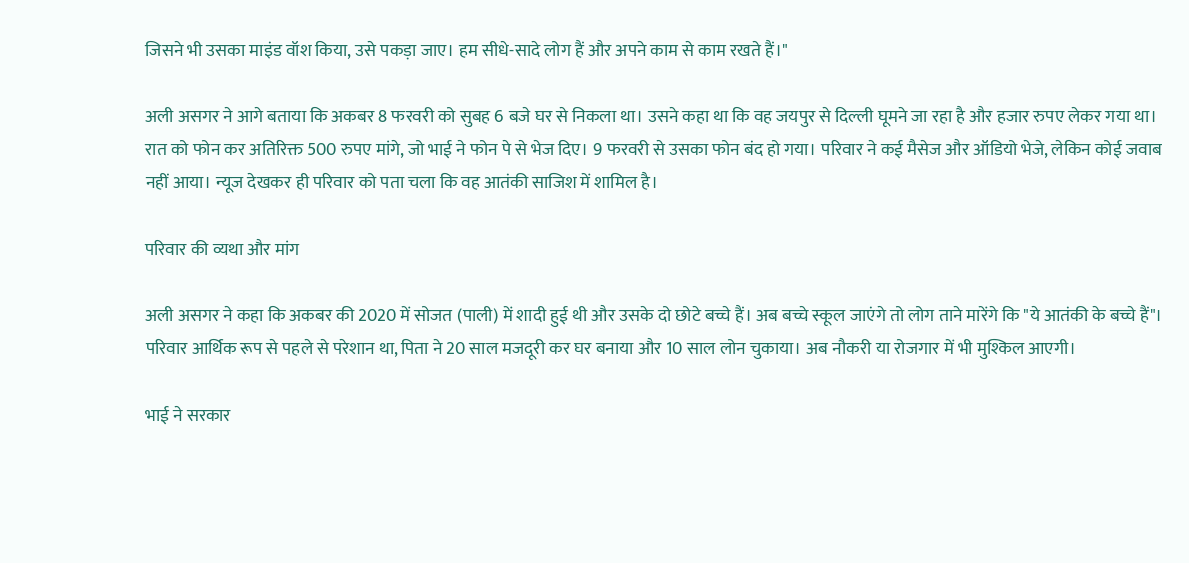जिसने भी उसका माइंड वॉश किया, उसे पकड़ा जाए। हम सीधे-सादे लोग हैं और अपने काम से काम रखते हैं।"

अली असगर ने आगे बताया कि अकबर 8 फरवरी को सुबह 6 बजे घर से निकला था। उसने कहा था कि वह जयपुर से दिल्ली घूमने जा रहा है और हजार रुपए लेकर गया था। रात को फोन कर अतिरिक्त 500 रुपए मांगे, जो भाई ने फोन पे से भेज दिए। 9 फरवरी से उसका फोन बंद हो गया। परिवार ने कई मैसेज और ऑडियो भेजे, लेकिन कोई जवाब नहीं आया। न्यूज देखकर ही परिवार को पता चला कि वह आतंकी साजिश में शामिल है।

परिवार की व्यथा और मांग

अली असगर ने कहा कि अकबर की 2020 में सोजत (पाली) में शादी हुई थी और उसके दो छोटे बच्चे हैं। अब बच्चे स्कूल जाएंगे तो लोग ताने मारेंगे कि "ये आतंकी के बच्चे हैं"। परिवार आर्थिक रूप से पहले से परेशान था, पिता ने 20 साल मजदूरी कर घर बनाया और 10 साल लोन चुकाया। अब नौकरी या रोजगार में भी मुश्किल आएगी।

भाई ने सरकार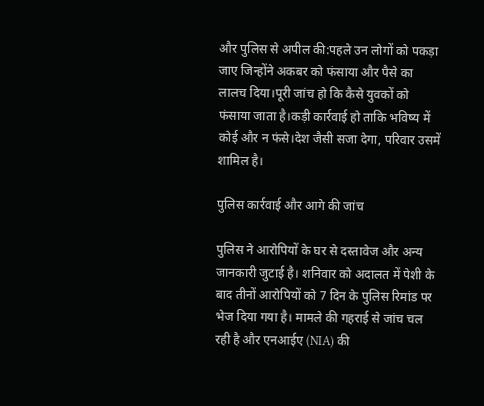और पुलिस से अपील की:पहले उन लोगों को पकड़ा जाए जिन्होंने अकबर को फंसाया और पैसे का लालच दिया।पूरी जांच हो कि कैसे युवकों को फंसाया जाता है।कड़ी कार्रवाई हो ताकि भविष्य में कोई और न फंसे।देश जैसी सजा देगा, परिवार उसमें शामिल है।

पुलिस कार्रवाई और आगे की जांच

पुलिस ने आरोपियों के घर से दस्तावेज और अन्य जानकारी जुटाई है। शनिवार को अदालत में पेशी के बाद तीनों आरोपियों को 7 दिन के पुलिस रिमांड पर भेज दिया गया है। मामले की गहराई से जांच चल रही है और एनआईए (NIA) की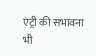एंट्री की संभावना भी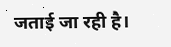जताई जा रही है।